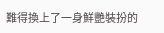難得換上了一身鮮艷裝扮的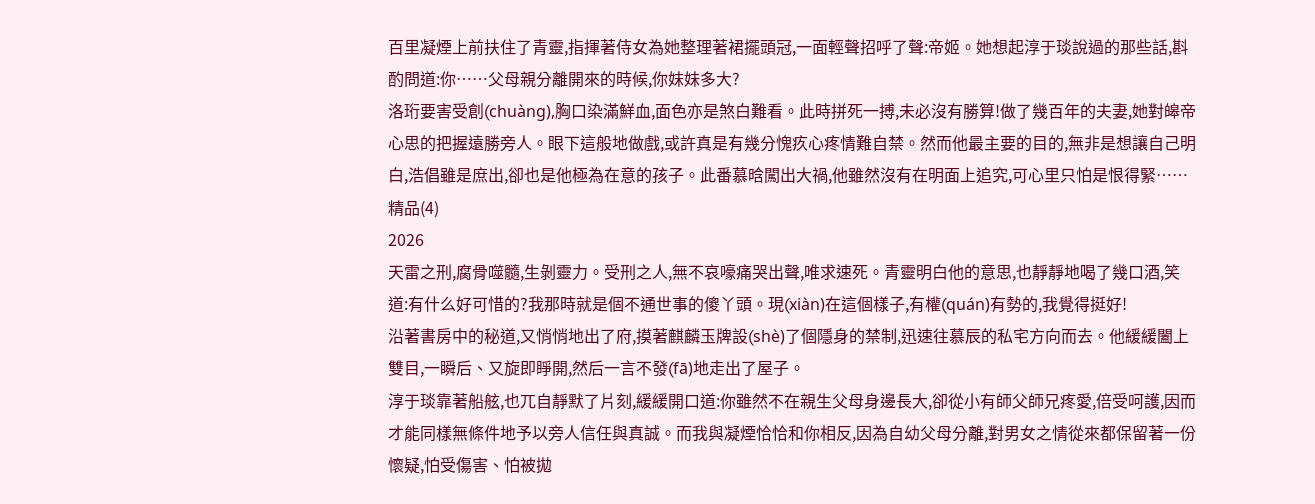百里凝煙上前扶住了青靈,指揮著侍女為她整理著裙擺頭冠,一面輕聲招呼了聲:帝姬。她想起淳于琰說過的那些話,斟酌問道:你……父母親分離開來的時候,你妹妹多大?
洛珩要害受創(chuàng),胸口染滿鮮血,面色亦是煞白難看。此時拼死一搏,未必沒有勝算!做了幾百年的夫妻,她對皞帝心思的把握遠勝旁人。眼下這般地做戲,或許真是有幾分愧疚心疼情難自禁。然而他最主要的目的,無非是想讓自己明白,浩倡雖是庶出,卻也是他極為在意的孩子。此番慕晗闖出大禍,他雖然沒有在明面上追究,可心里只怕是恨得緊……
精品(4)
2026
天雷之刑,腐骨噬髓,生剝靈力。受刑之人,無不哀嚎痛哭出聲,唯求速死。青靈明白他的意思,也靜靜地喝了幾口酒,笑道:有什么好可惜的?我那時就是個不通世事的傻丫頭。現(xiàn)在這個樣子,有權(quán)有勢的,我覺得挺好!
沿著書房中的秘道,又悄悄地出了府,摸著麒麟玉牌設(shè)了個隱身的禁制,迅速往慕辰的私宅方向而去。他緩緩闔上雙目,一瞬后、又旋即睜開,然后一言不發(fā)地走出了屋子。
淳于琰靠著船舷,也兀自靜默了片刻,緩緩開口道:你雖然不在親生父母身邊長大,卻從小有師父師兄疼愛,倍受呵護,因而才能同樣無條件地予以旁人信任與真誠。而我與凝煙恰恰和你相反,因為自幼父母分離,對男女之情從來都保留著一份懷疑,怕受傷害、怕被拋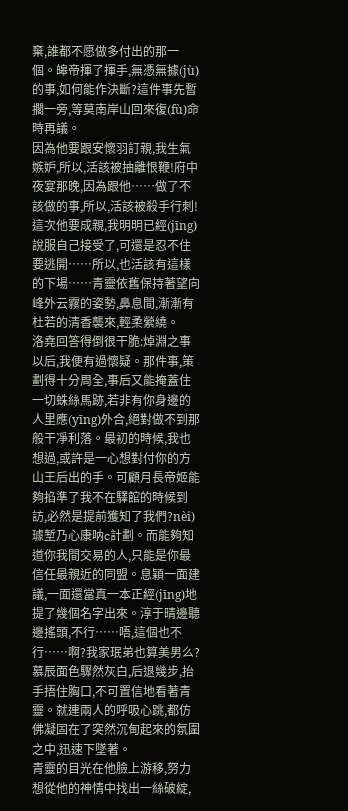棄,誰都不愿做多付出的那一個。皞帝揮了揮手,無憑無據(jù)的事,如何能作決斷?這件事先暫擱一旁,等莫南岸山回來復(fù)命時再議。
因為他要跟安懷羽訂親,我生氣嫉妒,所以,活該被抽離恨鞭!府中夜宴那晚,因為跟他……做了不該做的事,所以,活該被殺手行刺!這次他要成親,我明明已經(jīng)說服自己接受了,可還是忍不住要逃開……所以,也活該有這樣的下場……青靈依舊保持著望向峰外云霧的姿勢,鼻息間,漸漸有杜若的清香襲來,輕柔縈繞。
洛堯回答得倒很干脆:焯淵之事以后,我便有過懷疑。那件事,策劃得十分周全,事后又能掩蓋住一切蛛絲馬跡,若非有你身邊的人里應(yīng)外合,絕對做不到那般干凈利落。最初的時候,我也想過,或許是一心想對付你的方山王后出的手。可顧月長帝姬能夠掐準了我不在驛館的時候到訪,必然是提前獲知了我們?nèi)璩堑乃心康呐c計劃。而能夠知道你我間交易的人,只能是你最信任最親近的同盟。息穎一面建議,一面還當真一本正經(jīng)地提了幾個名字出來。淳于晴邊聽邊搖頭,不行……唔,這個也不行……啊?我家珉弟也算美男么?
慕辰面色驟然灰白,后退幾步,抬手捂住胸口,不可置信地看著青靈。就連兩人的呼吸心跳,都仿佛凝固在了突然沉甸起來的氛圍之中,迅速下墜著。
青靈的目光在他臉上游移,努力想從他的神情中找出一絲破綻,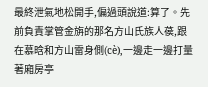最終泄氣地松開手,偏過頭說道:算了。先前負責掌管金旃的那名方山氏族人葔,跟在慕晗和方山雷身側(cè),一邊走一邊打量著廂房亭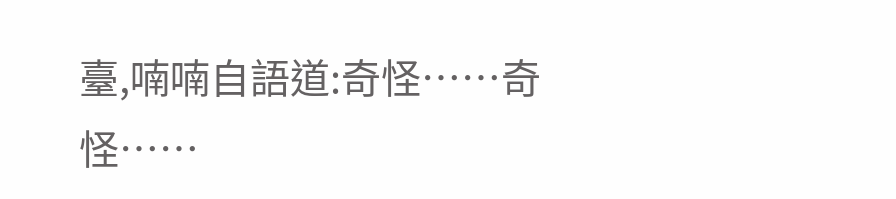臺,喃喃自語道:奇怪……奇怪……